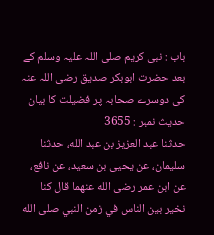باب : نبی کریم صلی اللہ علیہ وسلم کے بعد حضرت ابوبکر صدیق رضی اللہ عنہ کی دوسرے صحابہ پر فضیلت کا بیان
حدیث نمبر : 3655
حدثنا عبد العزيز بن عبد الله، حدثنا سليمان، عن يحيى بن سعيد، عن نافع، عن ابن عمر رضى الله عنهما قال كنا نخير بين الناس في زمن النبي صلى الله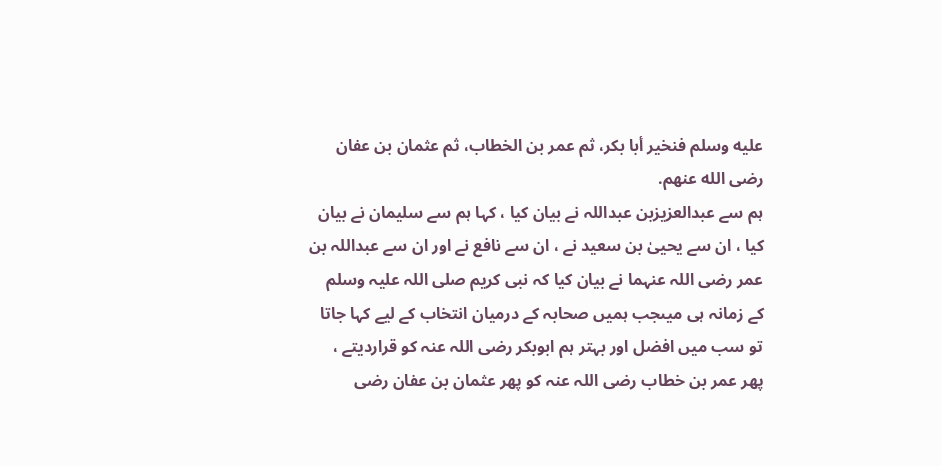عليه وسلم فنخير أبا بكر، ثم عمر بن الخطاب، ثم عثمان بن عفان رضى الله عنهم.
ہم سے عبدالعزیزبن عبداللہ نے بیان کیا ، کہا ہم سے سلیمان نے بیان کیا ، ان سے یحییٰ بن سعید نے ، ان سے نافع نے اور ان سے عبداللہ بن عمر رضی اللہ عنہما نے بیان کیا کہ نبی کریم صلی اللہ علیہ وسلم کے زمانہ ہی میںجب ہمیں صحابہ کے درمیان انتخاب کے لیے کہا جاتا تو سب میں افضل اور بہتر ہم ابوبکر رضی اللہ عنہ کو قراردیتے ، پھر عمر بن خطاب رضی اللہ عنہ کو پھر عثمان بن عفان رضی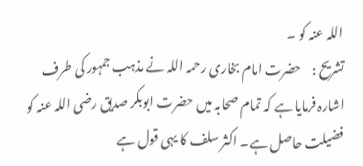اللہ عنہ کو ۔
تشریح :    حضرت امام بخاری رحمہ اللہ نے مذہب جمہور کی طرف اشارہ فرمایا ہے کہ تمام صحابہ میں حضرت ابوبکر صدیق رضی اللہ عنہ کو فضیلت حاصل ہے۔ اکثر سلف کا یہی قول ہے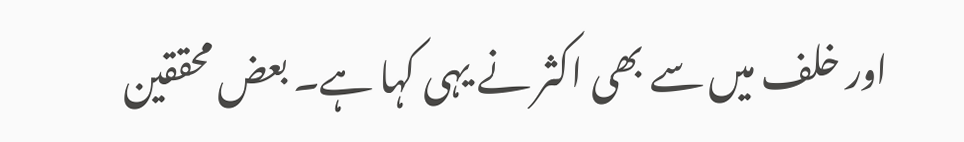اور خلف میں سے بھی اکثر نے یہی کہا ہے۔ بعض محققین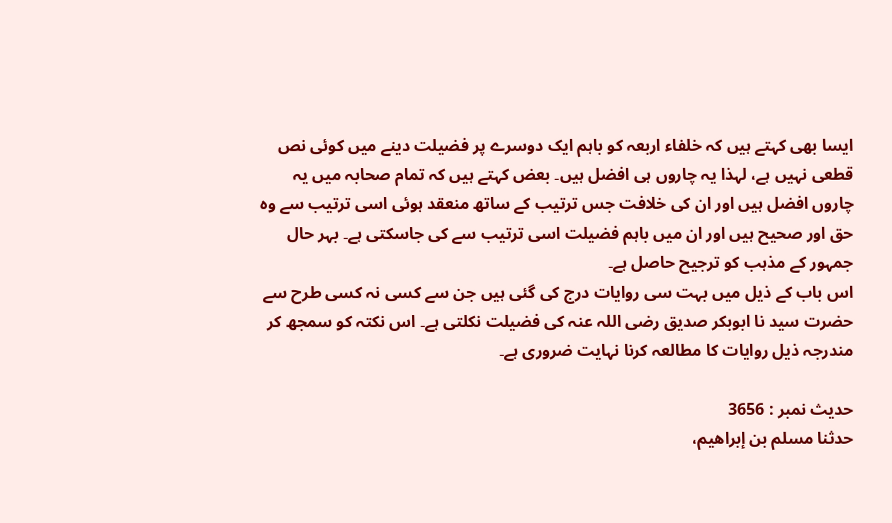ایسا بھی کہتے ہیں کہ خلفاء اربعہ کو باہم ایک دوسرے پر فضیلت دینے میں کوئی نص قطعی نہیں ہے، لہذا یہ چاروں ہی افضل ہیں۔ بعض کہتے ہیں کہ تمام صحابہ میں یہ چاروں افضل ہیں اور ان کی خلافت جس ترتیب کے ساتھ منعقد ہوئی اسی ترتیب سے وہ حق اور صحیح ہیں اور ان میں باہم فضیلت اسی ترتیب سے کی جاسکتی ہے۔ بہر حال جمہور کے مذہب کو ترجیح حاصل ہے۔
اس باب کے ذیل میں بہت سی روایات درج کی گئی ہیں جن سے کسی نہ کسی طرح سے حضرت سید نا ابوبکر صدیق رضی اللہ عنہ کی فضیلت نکلتی ہے۔ اس نکتہ کو سمجھ کر مندرجہ ذیل روایات کا مطالعہ کرنا نہایت ضروری ہے۔

حدیث نمبر : 3656
حدثنا مسلم بن إبراهيم،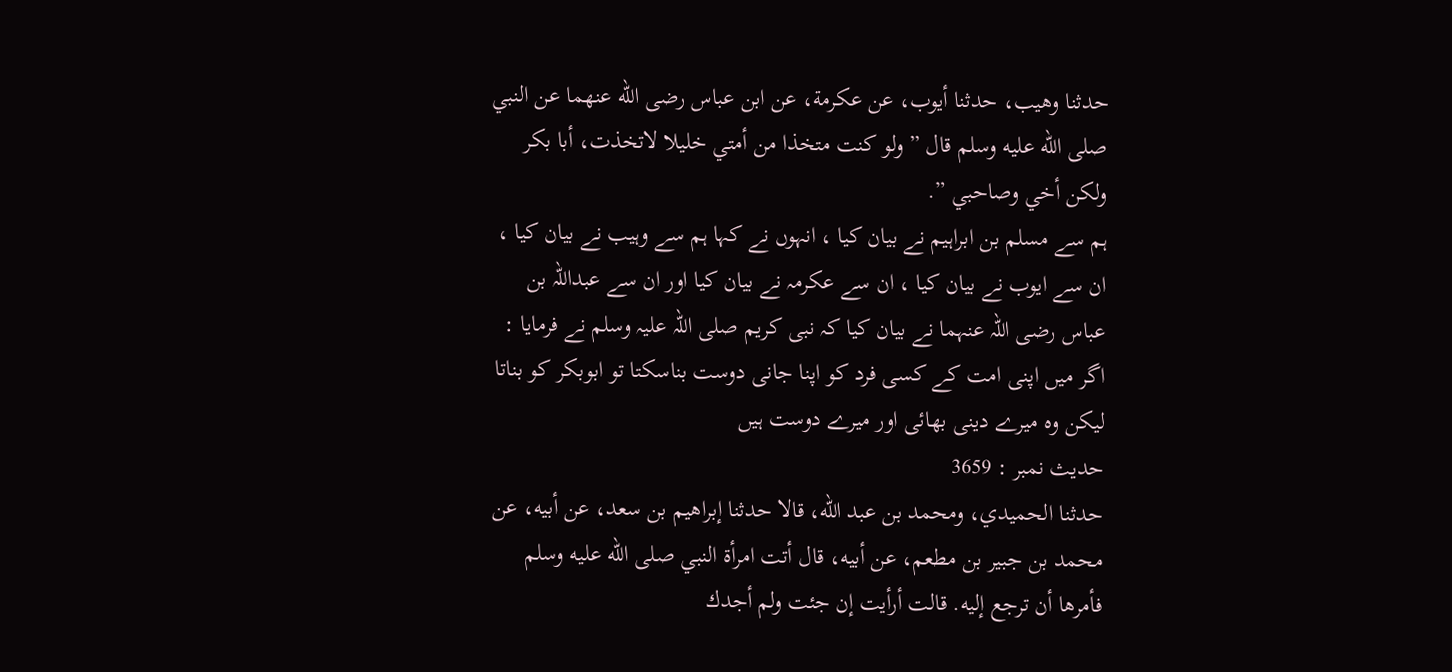حدثنا وهيب، حدثنا أيوب، عن عكرمة، عن ابن عباس رضى الله عنهما عن النبي صلى الله عليه وسلم قال ” ولو كنت متخذا من أمتي خليلا لاتخذت، أبا بكر ولكن أخي وصاحبي ”.
ہم سے مسلم بن ابراہیم نے بیان کیا ، انہوں نے کہا ہم سے وہیب نے بیان کیا ، ان سے ایوب نے بیان کیا ، ان سے عکرمہ نے بیان کیا اور ان سے عبداللہ بن عباس رضی اللہ عنہما نے بیان کیا کہ نبی کریم صلی اللہ علیہ وسلم نے فرمایا : اگر میں اپنی امت کے کسی فرد کو اپنا جانی دوست بناسکتا تو ابوبکر کو بناتا لیکن وہ میرے دینی بھائی اور میرے دوست ہیں
حدیث نمبر : 3659
حدثنا الحميدي، ومحمد بن عبد الله، قالا حدثنا إبراهيم بن سعد، عن أبيه، عن محمد بن جبير بن مطعم، عن أبيه، قال أتت امرأة النبي صلى الله عليه وسلم فأمرها أن ترجع إليه. قالت أرأيت إن جئت ولم أجدك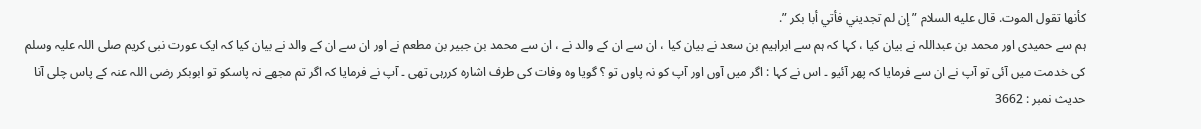كأنها تقول الموت. قال عليه السلام ” إن لم تجديني فأتي أبا بكر ”.
ہم سے حمیدی اور محمد بن عبداللہ نے بیان کیا ، کہا کہ ہم سے ابراہیم بن سعد نے بیان کیا ، ان سے ان کے والد نے ، ان سے محمد بن جبیر بن مطعم نے اور ان سے ان کے والد نے بیان کیا کہ ایک عورت نبی کریم صلی اللہ علیہ وسلم کی خدمت میں آئی تو آپ نے ان سے فرمایا کہ پھر آئیو ۔ اس نے کہا : اگر میں آوں اور آپ کو نہ پاوں تو ؟ گویا وہ وفات کی طرف اشارہ کررہی تھی ۔ آپ نے فرمایا کہ اگر تم مجھے نہ پاسکو تو ابوبکر رضی اللہ عنہ کے پاس چلی آنا
حدیث نمبر : 3662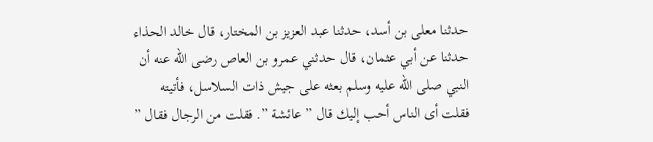حدثنا معلى بن أسد، حدثنا عبد العزيز بن المختار، قال خالد الحذاء حدثنا عن أبي عثمان، قال حدثني عمرو بن العاص رضى الله عنه أن النبي صلى الله عليه وسلم بعثه على جيش ذات السلاسل، فأتيته فقلت أى الناس أحب إليك قال ” عائشة ”. فقلت من الرجال فقال ”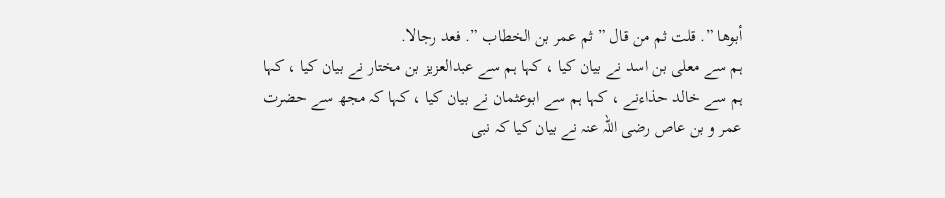أبوها ”. قلت ثم من قال ” ثم عمر بن الخطاب ”. فعد رجالا.
ہم سے معلی بن اسد نے بیان کیا ، کہا ہم سے عبدالعزیز بن مختار نے بیان کیا ، کہا ہم سے خالد حذاءنے ، کہا ہم سے ابوعثمان نے بیان کیا ، کہا کہ مجھ سے حضرت عمر و بن عاص رضی اللہ عنہ نے بیان کیا کہ نبی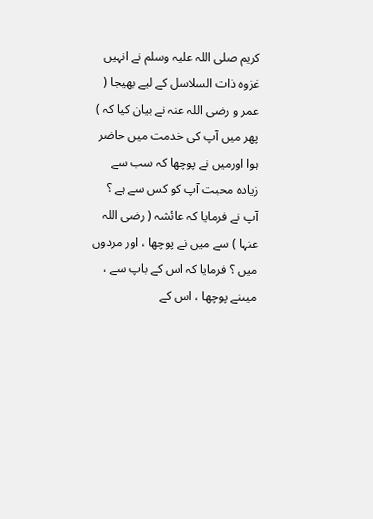کریم صلی اللہ علیہ وسلم نے انہیں غزوہ ذات السلاسل کے لیے بھیجا ( عمر و رضی اللہ عنہ نے بیان کیا کہ ) پھر میں آپ کی خدمت میں حاضر ہوا اورمیں نے پوچھا کہ سب سے زیادہ محبت آپ کو کس سے ہے ؟ آپ نے فرمایا کہ عائشہ ( رضی اللہ عنہا ) سے میں نے پوچھا ، اور مردوں میں ؟ فرمایا کہ اس کے باپ سے ، میںنے پوچھا ، اس کے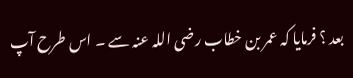بعد ؟ فرمایا کہ عمر بن خطاب رضی اللہ عنہ سے ۔ اس طرح آپ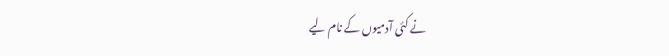نے کئی آدمیوں کے نام لیے